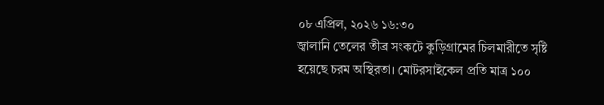০৮ এপ্রিল, ২০২৬ ১৬:৩০
জ্বালানি তেলের তীব্র সংকটে কুড়িগ্রামের চিলমারীতে সৃষ্টি হয়েছে চরম অস্থিরতা। মোটরসাইকেল প্রতি মাত্র ১০০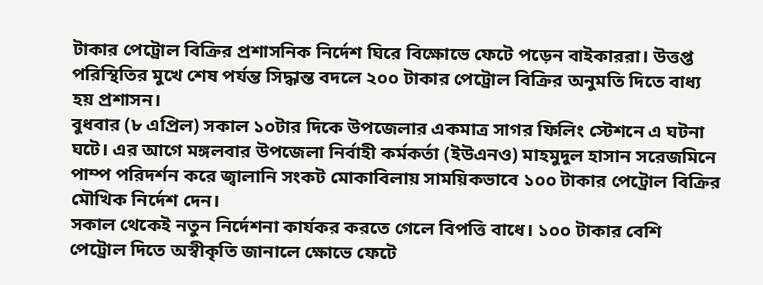টাকার পেট্রোল বিক্রির প্রশাসনিক নির্দেশ ঘিরে বিক্ষোভে ফেটে পড়েন বাইকাররা। উত্তপ্ত পরিস্থিতির মুখে শেষ পর্যন্ত সিদ্ধান্ত বদলে ২০০ টাকার পেট্রোল বিক্রির অনুমতি দিতে বাধ্য হয় প্রশাসন।
বুধবার (৮ এপ্রিল) সকাল ১০টার দিকে উপজেলার একমাত্র সাগর ফিলিং স্টেশনে এ ঘটনা ঘটে। এর আগে মঙ্গলবার উপজেলা নির্বাহী কর্মকর্তা (ইউএনও) মাহমুদুল হাসান সরেজমিনে পাম্প পরিদর্শন করে জ্বালানি সংকট মোকাবিলায় সাময়িকভাবে ১০০ টাকার পেট্রোল বিক্রির মৌখিক নির্দেশ দেন।
সকাল থেকেই নতুন নির্দেশনা কার্যকর করতে গেলে বিপত্তি বাধে। ১০০ টাকার বেশি পেট্রোল দিতে অস্বীকৃতি জানালে ক্ষোভে ফেটে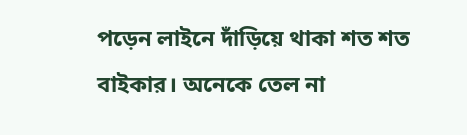পড়েন লাইনে দাঁড়িয়ে থাকা শত শত বাইকার। অনেকে তেল না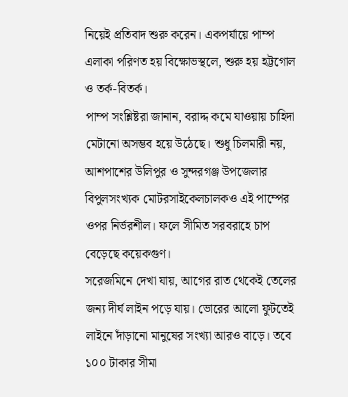নিয়েই প্রতিবাদ শুরু করেন। একপর্যায়ে পাম্প এলাকা পরিণত হয় বিক্ষোভস্থলে, শুরু হয় হট্টগোল ও তর্ক-বিতর্ক।
পাম্প সংশ্লিষ্টরা জানান, বরাদ্দ কমে যাওয়ায় চাহিদা মেটানো অসম্ভব হয়ে উঠেছে। শুধু চিলমারী নয়, আশপাশের উলিপুর ও সুন্দরগঞ্জ উপজেলার বিপুলসংখ্যক মোটরসাইকেলচালকও এই পাম্পের ওপর নির্ভরশীল। ফলে সীমিত সরবরাহে চাপ বেড়েছে কয়েকগুণ।
সরেজমিনে দেখা যায়, আগের রাত থেকেই তেলের জন্য দীর্ঘ লাইন পড়ে যায়। ভোরের আলো ফুটতেই লাইনে দাঁড়ানো মানুষের সংখ্যা আরও বাড়ে। তবে ১০০ টাকার সীমা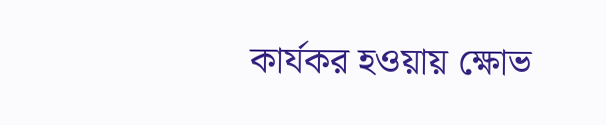কার্যকর হওয়ায় ক্ষোভ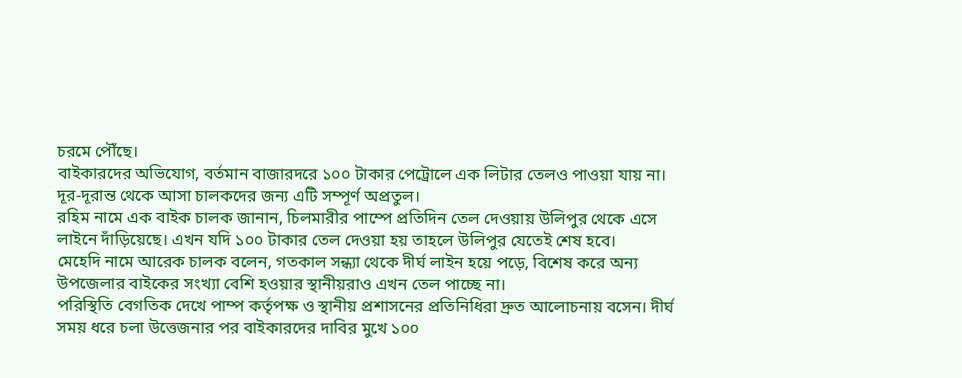চরমে পৌঁছে।
বাইকারদের অভিযোগ, বর্তমান বাজারদরে ১০০ টাকার পেট্রোলে এক লিটার তেলও পাওয়া যায় না। দূর-দূরান্ত থেকে আসা চালকদের জন্য এটি সম্পূর্ণ অপ্রতুল।
রহিম নামে এক বাইক চালক জানান, চিলমারীর পাম্পে প্রতিদিন তেল দেওয়ায় উলিপুর থেকে এসে লাইনে দাঁড়িয়েছে। এখন যদি ১০০ টাকার তেল দেওয়া হয় তাহলে উলিপুর যেতেই শেষ হবে।
মেহেদি নামে আরেক চালক বলেন, গতকাল সন্ধ্যা থেকে দীর্ঘ লাইন হয়ে পড়ে, বিশেষ করে অন্য উপজেলার বাইকের সংখ্যা বেশি হওয়ার স্থানীয়রাও এখন তেল পাচ্ছে না।
পরিস্থিতি বেগতিক দেখে পাম্প কর্তৃপক্ষ ও স্থানীয় প্রশাসনের প্রতিনিধিরা দ্রুত আলোচনায় বসেন। দীর্ঘ সময় ধরে চলা উত্তেজনার পর বাইকারদের দাবির মুখে ১০০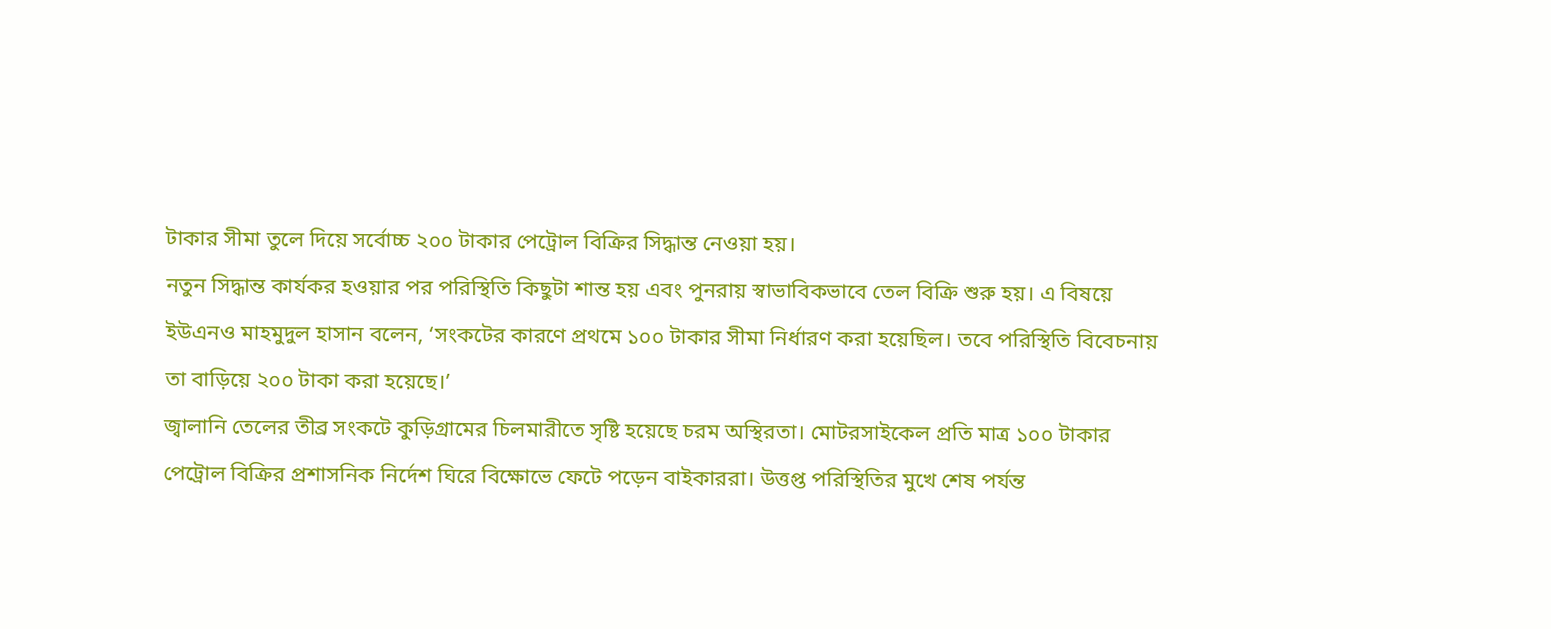টাকার সীমা তুলে দিয়ে সর্বোচ্চ ২০০ টাকার পেট্রোল বিক্রির সিদ্ধান্ত নেওয়া হয়।
নতুন সিদ্ধান্ত কার্যকর হওয়ার পর পরিস্থিতি কিছুটা শান্ত হয় এবং পুনরায় স্বাভাবিকভাবে তেল বিক্রি শুরু হয়। এ বিষয়ে ইউএনও মাহমুদুল হাসান বলেন, ‘সংকটের কারণে প্রথমে ১০০ টাকার সীমা নির্ধারণ করা হয়েছিল। তবে পরিস্থিতি বিবেচনায় তা বাড়িয়ে ২০০ টাকা করা হয়েছে।’
জ্বালানি তেলের তীব্র সংকটে কুড়িগ্রামের চিলমারীতে সৃষ্টি হয়েছে চরম অস্থিরতা। মোটরসাইকেল প্রতি মাত্র ১০০ টাকার পেট্রোল বিক্রির প্রশাসনিক নির্দেশ ঘিরে বিক্ষোভে ফেটে পড়েন বাইকাররা। উত্তপ্ত পরিস্থিতির মুখে শেষ পর্যন্ত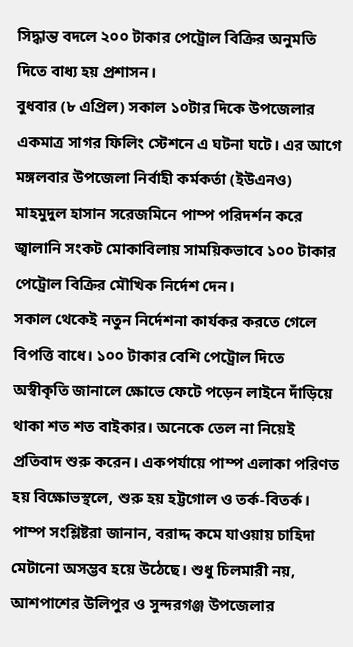সিদ্ধান্ত বদলে ২০০ টাকার পেট্রোল বিক্রির অনুমতি দিতে বাধ্য হয় প্রশাসন।
বুধবার (৮ এপ্রিল) সকাল ১০টার দিকে উপজেলার একমাত্র সাগর ফিলিং স্টেশনে এ ঘটনা ঘটে। এর আগে মঙ্গলবার উপজেলা নির্বাহী কর্মকর্তা (ইউএনও) মাহমুদুল হাসান সরেজমিনে পাম্প পরিদর্শন করে জ্বালানি সংকট মোকাবিলায় সাময়িকভাবে ১০০ টাকার পেট্রোল বিক্রির মৌখিক নির্দেশ দেন।
সকাল থেকেই নতুন নির্দেশনা কার্যকর করতে গেলে বিপত্তি বাধে। ১০০ টাকার বেশি পেট্রোল দিতে অস্বীকৃতি জানালে ক্ষোভে ফেটে পড়েন লাইনে দাঁড়িয়ে থাকা শত শত বাইকার। অনেকে তেল না নিয়েই প্রতিবাদ শুরু করেন। একপর্যায়ে পাম্প এলাকা পরিণত হয় বিক্ষোভস্থলে, শুরু হয় হট্টগোল ও তর্ক-বিতর্ক।
পাম্প সংশ্লিষ্টরা জানান, বরাদ্দ কমে যাওয়ায় চাহিদা মেটানো অসম্ভব হয়ে উঠেছে। শুধু চিলমারী নয়, আশপাশের উলিপুর ও সুন্দরগঞ্জ উপজেলার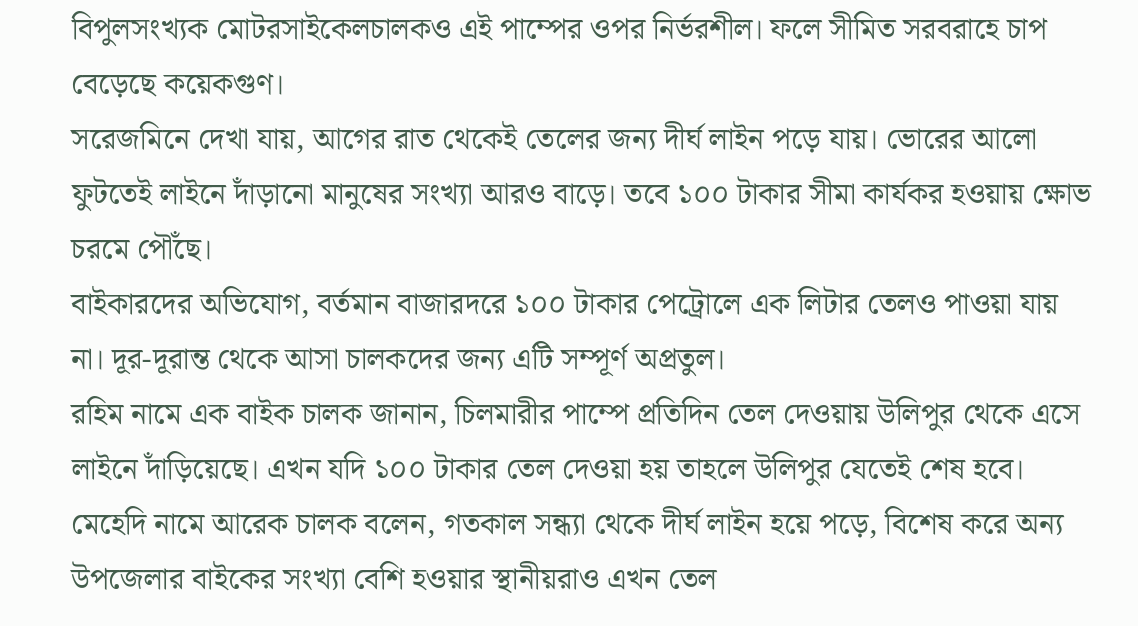বিপুলসংখ্যক মোটরসাইকেলচালকও এই পাম্পের ওপর নির্ভরশীল। ফলে সীমিত সরবরাহে চাপ বেড়েছে কয়েকগুণ।
সরেজমিনে দেখা যায়, আগের রাত থেকেই তেলের জন্য দীর্ঘ লাইন পড়ে যায়। ভোরের আলো ফুটতেই লাইনে দাঁড়ানো মানুষের সংখ্যা আরও বাড়ে। তবে ১০০ টাকার সীমা কার্যকর হওয়ায় ক্ষোভ চরমে পৌঁছে।
বাইকারদের অভিযোগ, বর্তমান বাজারদরে ১০০ টাকার পেট্রোলে এক লিটার তেলও পাওয়া যায় না। দূর-দূরান্ত থেকে আসা চালকদের জন্য এটি সম্পূর্ণ অপ্রতুল।
রহিম নামে এক বাইক চালক জানান, চিলমারীর পাম্পে প্রতিদিন তেল দেওয়ায় উলিপুর থেকে এসে লাইনে দাঁড়িয়েছে। এখন যদি ১০০ টাকার তেল দেওয়া হয় তাহলে উলিপুর যেতেই শেষ হবে।
মেহেদি নামে আরেক চালক বলেন, গতকাল সন্ধ্যা থেকে দীর্ঘ লাইন হয়ে পড়ে, বিশেষ করে অন্য উপজেলার বাইকের সংখ্যা বেশি হওয়ার স্থানীয়রাও এখন তেল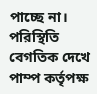পাচ্ছে না।
পরিস্থিতি বেগতিক দেখে পাম্প কর্তৃপক্ষ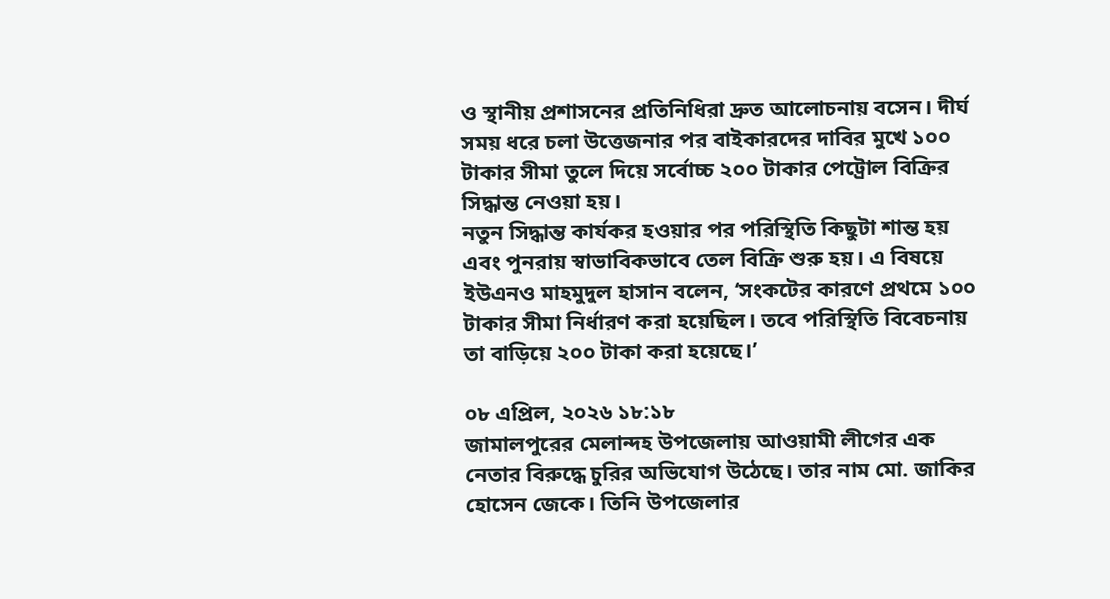ও স্থানীয় প্রশাসনের প্রতিনিধিরা দ্রুত আলোচনায় বসেন। দীর্ঘ সময় ধরে চলা উত্তেজনার পর বাইকারদের দাবির মুখে ১০০ টাকার সীমা তুলে দিয়ে সর্বোচ্চ ২০০ টাকার পেট্রোল বিক্রির সিদ্ধান্ত নেওয়া হয়।
নতুন সিদ্ধান্ত কার্যকর হওয়ার পর পরিস্থিতি কিছুটা শান্ত হয় এবং পুনরায় স্বাভাবিকভাবে তেল বিক্রি শুরু হয়। এ বিষয়ে ইউএনও মাহমুদুল হাসান বলেন, ‘সংকটের কারণে প্রথমে ১০০ টাকার সীমা নির্ধারণ করা হয়েছিল। তবে পরিস্থিতি বিবেচনায় তা বাড়িয়ে ২০০ টাকা করা হয়েছে।’

০৮ এপ্রিল, ২০২৬ ১৮:১৮
জামালপুরের মেলান্দহ উপজেলায় আওয়ামী লীগের এক নেতার বিরুদ্ধে চুরির অভিযোগ উঠেছে। তার নাম মো. জাকির হোসেন জেকে। তিনি উপজেলার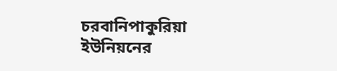চরবানিপাকুরিয়া ইউনিয়নের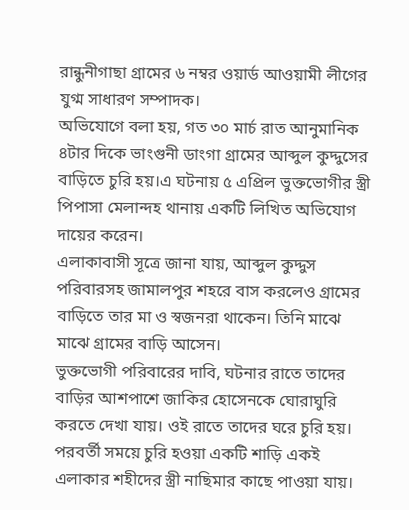রান্ধুনীগাছা গ্রামের ৬ নম্বর ওয়ার্ড আওয়ামী লীগের যুগ্ম সাধারণ সম্পাদক।
অভিযোগে বলা হয়, গত ৩০ মার্চ রাত আনুমানিক ৪টার দিকে ভাংগুনী ডাংগা গ্রামের আব্দুল কুদ্দুসের বাড়িতে চুরি হয়।এ ঘটনায় ৫ এপ্রিল ভুক্তভোগীর স্ত্রী পিপাসা মেলান্দহ থানায় একটি লিখিত অভিযোগ দায়ের করেন।
এলাকাবাসী সূত্রে জানা যায়, আব্দুল কুদ্দুস পরিবারসহ জামালপুর শহরে বাস করলেও গ্রামের বাড়িতে তার মা ও স্বজনরা থাকেন। তিনি মাঝে মাঝে গ্রামের বাড়ি আসেন।
ভুক্তভোগী পরিবারের দাবি, ঘটনার রাতে তাদের বাড়ির আশপাশে জাকির হোসেনকে ঘোরাঘুরি করতে দেখা যায়। ওই রাতে তাদের ঘরে চুরি হয়। পরবর্তী সময়ে চুরি হওয়া একটি শাড়ি একই এলাকার শহীদের স্ত্রী নাছিমার কাছে পাওয়া যায়।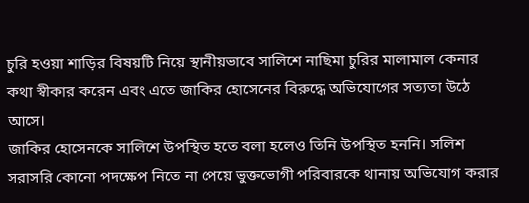চুরি হওয়া শাড়ির বিষয়টি নিয়ে স্থানীয়ভাবে সালিশে নাছিমা চুরির মালামাল কেনার কথা স্বীকার করেন এবং এতে জাকির হোসেনের বিরুদ্ধে অভিযোগের সত্যতা উঠে আসে।
জাকির হোসেনকে সালিশে উপস্থিত হতে বলা হলেও তিনি উপস্থিত হননি। সলিশ সরাসরি কোনো পদক্ষেপ নিতে না পেয়ে ভুক্তভোগী পরিবারকে থানায় অভিযোগ করার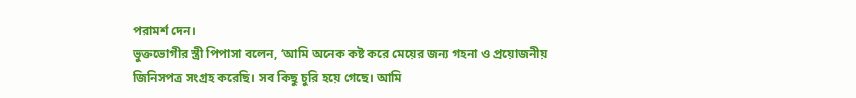পরামর্শ দেন।
ভুক্তভোগীর স্ত্রী পিপাসা বলেন, ‘আমি অনেক কষ্ট করে মেয়ের জন্য গহনা ও প্রয়োজনীয় জিনিসপত্র সংগ্রহ করেছি। সব কিছু চুরি হয়ে গেছে। আমি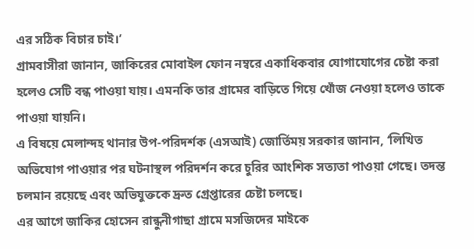এর সঠিক বিচার চাই।’
গ্রামবাসীরা জানান, জাকিরের মোবাইল ফোন নম্বরে একাধিকবার যোগাযোগের চেষ্টা করা হলেও সেটি বন্ধ পাওয়া যায়। এমনকি তার গ্রামের বাড়িতে গিয়ে খোঁজ নেওয়া হলেও তাকে পাওয়া যায়নি।
এ বিষয়ে মেলান্দহ থানার উপ-পরিদর্শক (এসআই) জোর্তিময় সরকার জানান, ‘লিখিত অভিযোগ পাওয়ার পর ঘটনাস্থল পরিদর্শন করে চুরির আংশিক সত্যতা পাওয়া গেছে। তদন্ত চলমান রয়েছে এবং অভিযুক্তকে দ্রুত গ্রেপ্তারের চেষ্টা চলছে।
এর আগে জাকির হোসেন রান্ধুনীগাছা গ্রামে মসজিদের মাইকে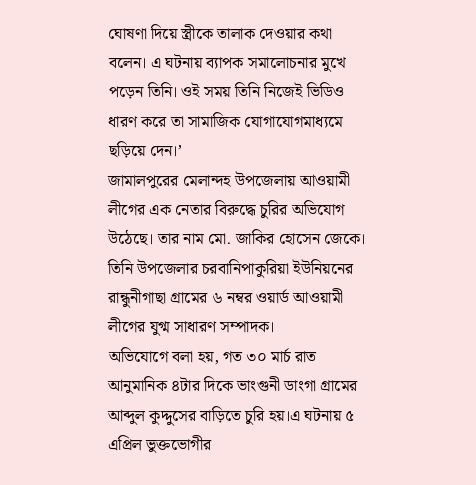ঘোষণা দিয়ে স্ত্রীকে তালাক দেওয়ার কথা বলেন। এ ঘটনায় ব্যাপক সমালোচনার মুখে পড়েন তিনি। ওই সময় তিনি নিজেই ভিডিও ধারণ করে তা সামাজিক যোগাযোগমাধ্যমে ছড়িয়ে দেন।’
জামালপুরের মেলান্দহ উপজেলায় আওয়ামী লীগের এক নেতার বিরুদ্ধে চুরির অভিযোগ উঠেছে। তার নাম মো. জাকির হোসেন জেকে। তিনি উপজেলার চরবানিপাকুরিয়া ইউনিয়নের রান্ধুনীগাছা গ্রামের ৬ নম্বর ওয়ার্ড আওয়ামী লীগের যুগ্ম সাধারণ সম্পাদক।
অভিযোগে বলা হয়, গত ৩০ মার্চ রাত আনুমানিক ৪টার দিকে ভাংগুনী ডাংগা গ্রামের আব্দুল কুদ্দুসের বাড়িতে চুরি হয়।এ ঘটনায় ৫ এপ্রিল ভুক্তভোগীর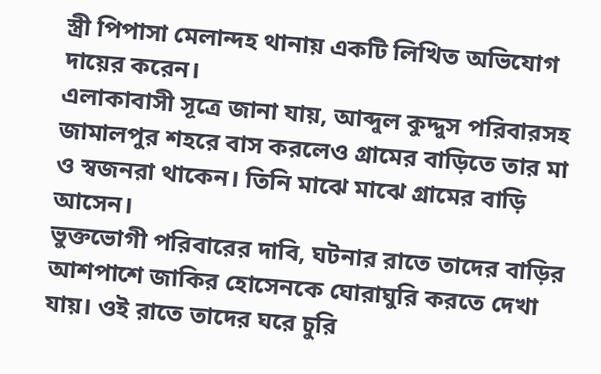স্ত্রী পিপাসা মেলান্দহ থানায় একটি লিখিত অভিযোগ দায়ের করেন।
এলাকাবাসী সূত্রে জানা যায়, আব্দুল কুদ্দুস পরিবারসহ জামালপুর শহরে বাস করলেও গ্রামের বাড়িতে তার মা ও স্বজনরা থাকেন। তিনি মাঝে মাঝে গ্রামের বাড়ি আসেন।
ভুক্তভোগী পরিবারের দাবি, ঘটনার রাতে তাদের বাড়ির আশপাশে জাকির হোসেনকে ঘোরাঘুরি করতে দেখা যায়। ওই রাতে তাদের ঘরে চুরি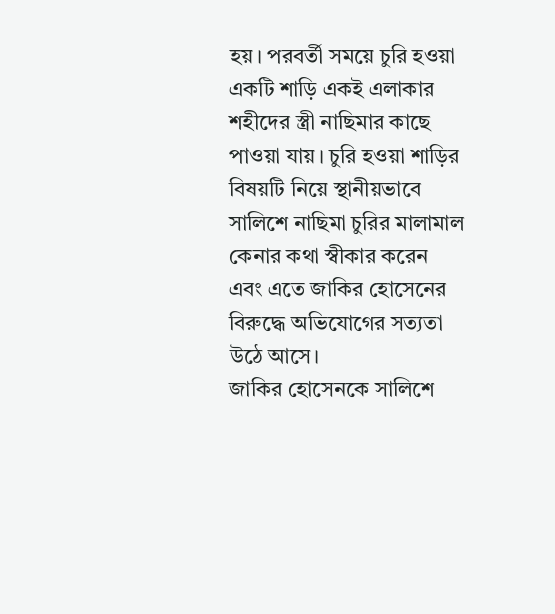হয়। পরবর্তী সময়ে চুরি হওয়া একটি শাড়ি একই এলাকার শহীদের স্ত্রী নাছিমার কাছে পাওয়া যায়। চুরি হওয়া শাড়ির বিষয়টি নিয়ে স্থানীয়ভাবে সালিশে নাছিমা চুরির মালামাল কেনার কথা স্বীকার করেন এবং এতে জাকির হোসেনের বিরুদ্ধে অভিযোগের সত্যতা উঠে আসে।
জাকির হোসেনকে সালিশে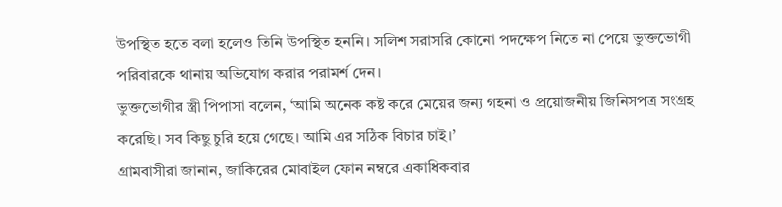উপস্থিত হতে বলা হলেও তিনি উপস্থিত হননি। সলিশ সরাসরি কোনো পদক্ষেপ নিতে না পেয়ে ভুক্তভোগী পরিবারকে থানায় অভিযোগ করার পরামর্শ দেন।
ভুক্তভোগীর স্ত্রী পিপাসা বলেন, ‘আমি অনেক কষ্ট করে মেয়ের জন্য গহনা ও প্রয়োজনীয় জিনিসপত্র সংগ্রহ করেছি। সব কিছু চুরি হয়ে গেছে। আমি এর সঠিক বিচার চাই।’
গ্রামবাসীরা জানান, জাকিরের মোবাইল ফোন নম্বরে একাধিকবার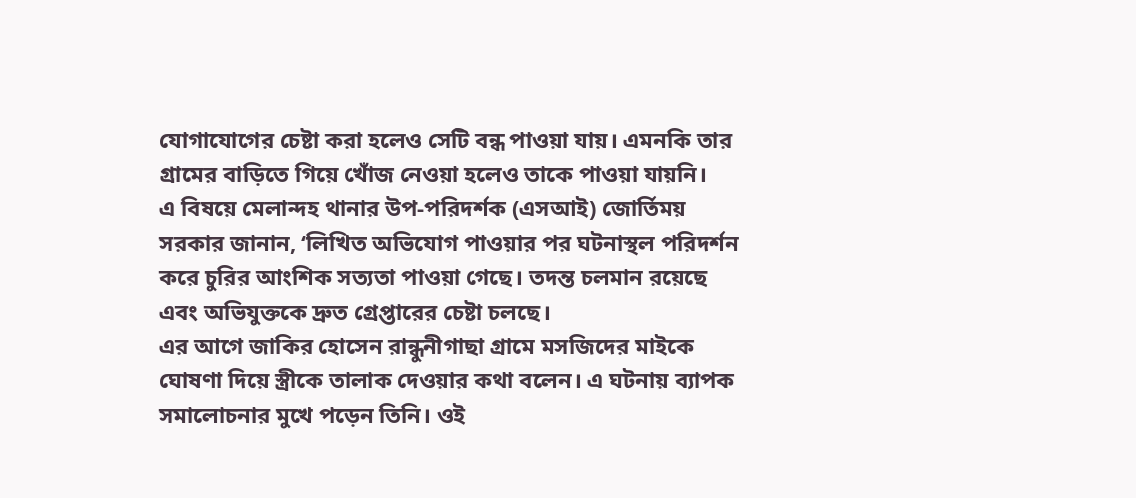যোগাযোগের চেষ্টা করা হলেও সেটি বন্ধ পাওয়া যায়। এমনকি তার গ্রামের বাড়িতে গিয়ে খোঁজ নেওয়া হলেও তাকে পাওয়া যায়নি।
এ বিষয়ে মেলান্দহ থানার উপ-পরিদর্শক (এসআই) জোর্তিময় সরকার জানান, ‘লিখিত অভিযোগ পাওয়ার পর ঘটনাস্থল পরিদর্শন করে চুরির আংশিক সত্যতা পাওয়া গেছে। তদন্ত চলমান রয়েছে এবং অভিযুক্তকে দ্রুত গ্রেপ্তারের চেষ্টা চলছে।
এর আগে জাকির হোসেন রান্ধুনীগাছা গ্রামে মসজিদের মাইকে ঘোষণা দিয়ে স্ত্রীকে তালাক দেওয়ার কথা বলেন। এ ঘটনায় ব্যাপক সমালোচনার মুখে পড়েন তিনি। ওই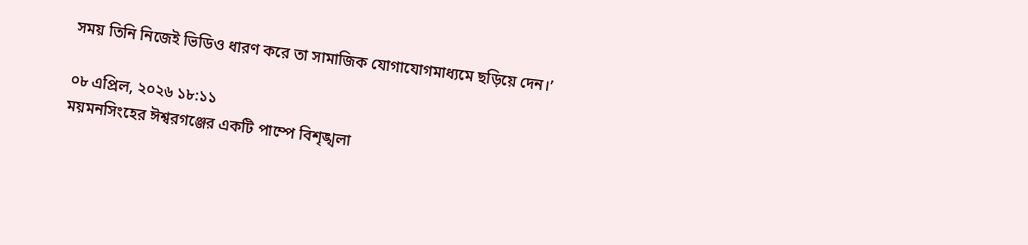সময় তিনি নিজেই ভিডিও ধারণ করে তা সামাজিক যোগাযোগমাধ্যমে ছড়িয়ে দেন।’

০৮ এপ্রিল, ২০২৬ ১৮:১১
ময়মনসিংহের ঈশ্বরগঞ্জের একটি পাম্পে বিশৃঙ্খলা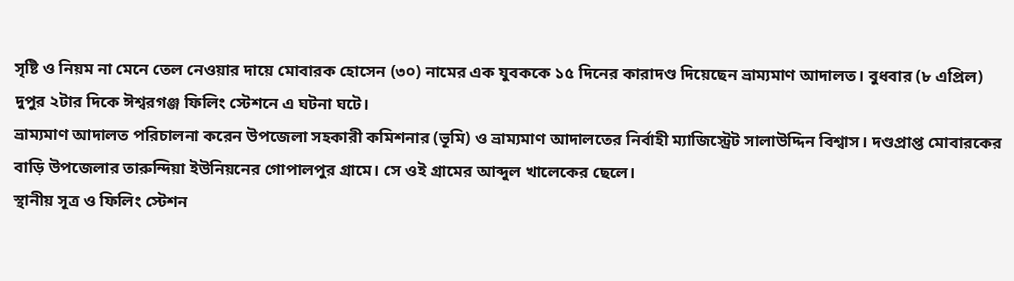সৃষ্টি ও নিয়ম না মেনে তেল নেওয়ার দায়ে মোবারক হোসেন (৩০) নামের এক যুবককে ১৫ দিনের কারাদণ্ড দিয়েছেন ভ্রাম্যমাণ আদালত। বুধবার (৮ এপ্রিল) দুপুর ২টার দিকে ঈশ্বরগঞ্জ ফিলিং স্টেশনে এ ঘটনা ঘটে।
ভ্রাম্যমাণ আদালত পরিচালনা করেন উপজেলা সহকারী কমিশনার (ভূমি) ও ভ্রাম্যমাণ আদালতের নির্বাহী ম্যাজিস্ট্রেট সালাউদ্দিন বিশ্বাস। দণ্ডপ্রাপ্ত মোবারকের বাড়ি উপজেলার তারুন্দিয়া ইউনিয়নের গোপালপুর গ্রামে। সে ওই গ্রামের আব্দুল খালেকের ছেলে।
স্থানীয় সূত্র ও ফিলিং স্টেশন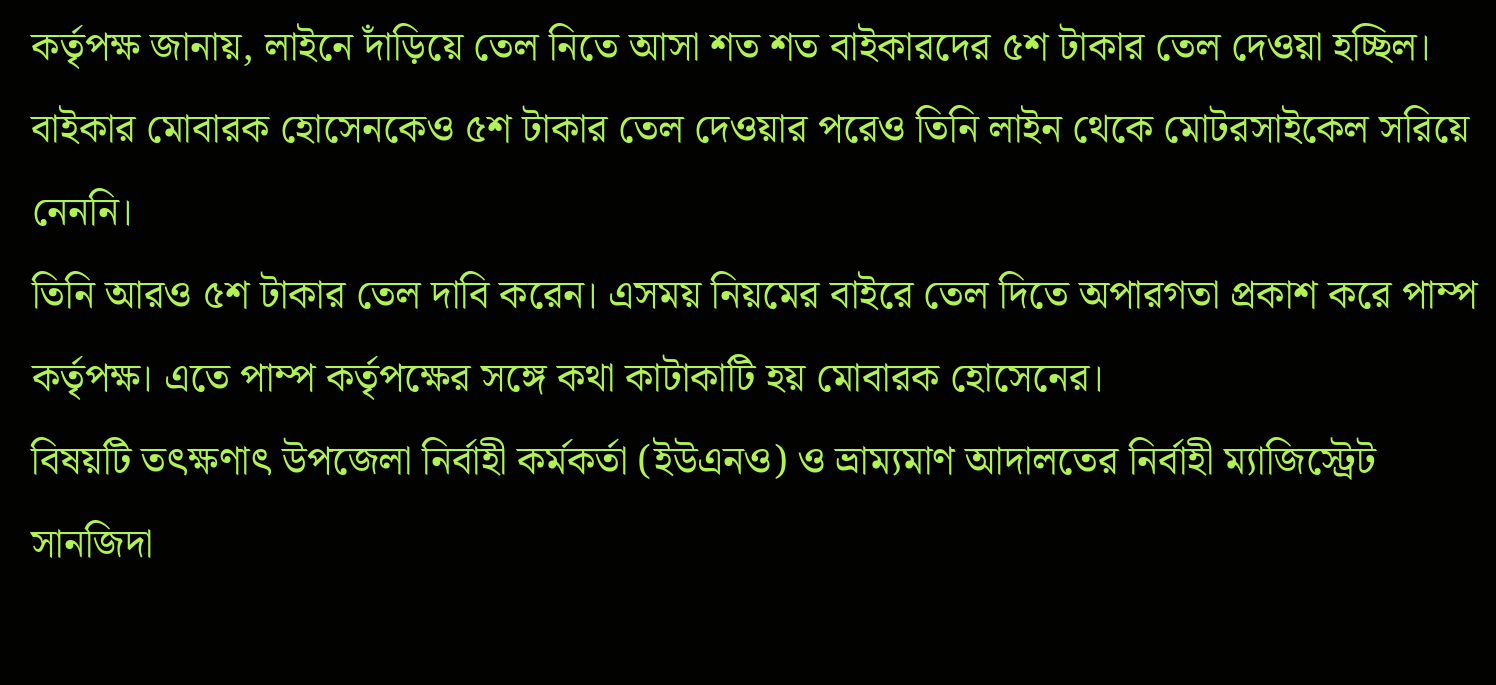কর্তৃপক্ষ জানায়, লাইনে দাঁড়িয়ে তেল নিতে আসা শত শত বাইকারদের ৫শ টাকার তেল দেওয়া হচ্ছিল। বাইকার মোবারক হোসেনকেও ৫শ টাকার তেল দেওয়ার পরেও তিনি লাইন থেকে মোটরসাইকেল সরিয়ে নেননি।
তিনি আরও ৫শ টাকার তেল দাবি করেন। এসময় নিয়মের বাইরে তেল দিতে অপারগতা প্রকাশ করে পাম্প কর্তৃপক্ষ। এতে পাম্প কর্তৃপক্ষের সঙ্গে কথা কাটাকাটি হয় মোবারক হোসেনের।
বিষয়টি তৎক্ষণাৎ উপজেলা নির্বাহী কর্মকর্তা (ইউএনও) ও ভ্রাম্যমাণ আদালতের নির্বাহী ম্যাজিস্ট্রেট সানজিদা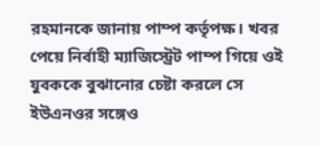রহমানকে জানায় পাম্প কর্তৃপক্ষ। খবর পেয়ে নির্বাহী ম্যাজিস্ট্রেট পাম্প গিয়ে ওই যুবককে বুঝানোর চেষ্টা করলে সে ইউএনওর সঙ্গেও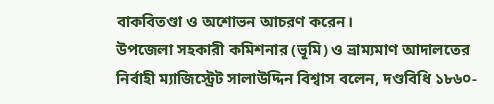বাকবিতণ্ডা ও অশোভন আচরণ করেন।
উপজেলা সহকারী কমিশনার (ভূমি) ও ভ্রাম্যমাণ আদালতের নির্বাহী ম্যাজিস্ট্রেট সালাউদ্দিন বিশ্বাস বলেন, দণ্ডবিধি ১৮৬০-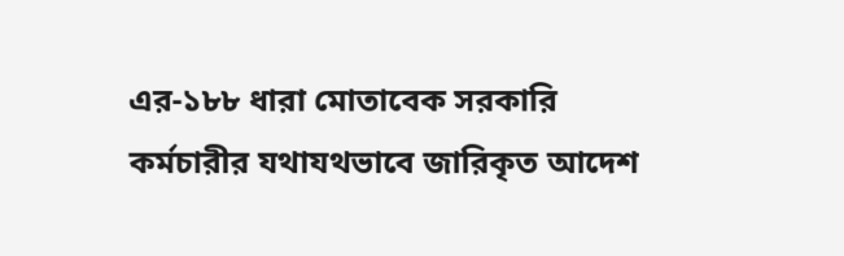এর-১৮৮ ধারা মোতাবেক সরকারি কর্মচারীর যথাযথভাবে জারিকৃত আদেশ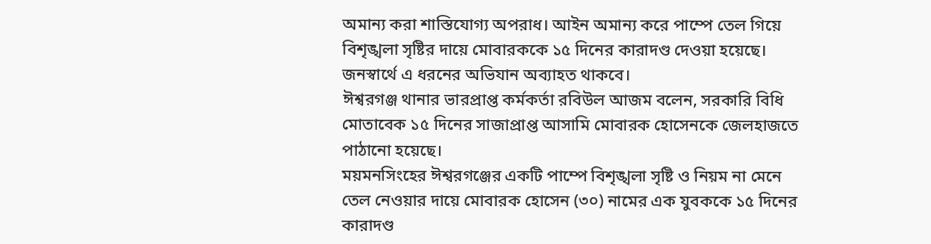অমান্য করা শাস্তিযোগ্য অপরাধ। আইন অমান্য করে পাম্পে তেল গিয়ে বিশৃঙ্খলা সৃষ্টির দায়ে মোবারককে ১৫ দিনের কারাদণ্ড দেওয়া হয়েছে। জনস্বার্থে এ ধরনের অভিযান অব্যাহত থাকবে।
ঈশ্বরগঞ্জ থানার ভারপ্রাপ্ত কর্মকর্তা রবিউল আজম বলেন, সরকারি বিধি মোতাবেক ১৫ দিনের সাজাপ্রাপ্ত আসামি মোবারক হোসেনকে জেলহাজতে পাঠানো হয়েছে।
ময়মনসিংহের ঈশ্বরগঞ্জের একটি পাম্পে বিশৃঙ্খলা সৃষ্টি ও নিয়ম না মেনে তেল নেওয়ার দায়ে মোবারক হোসেন (৩০) নামের এক যুবককে ১৫ দিনের কারাদণ্ড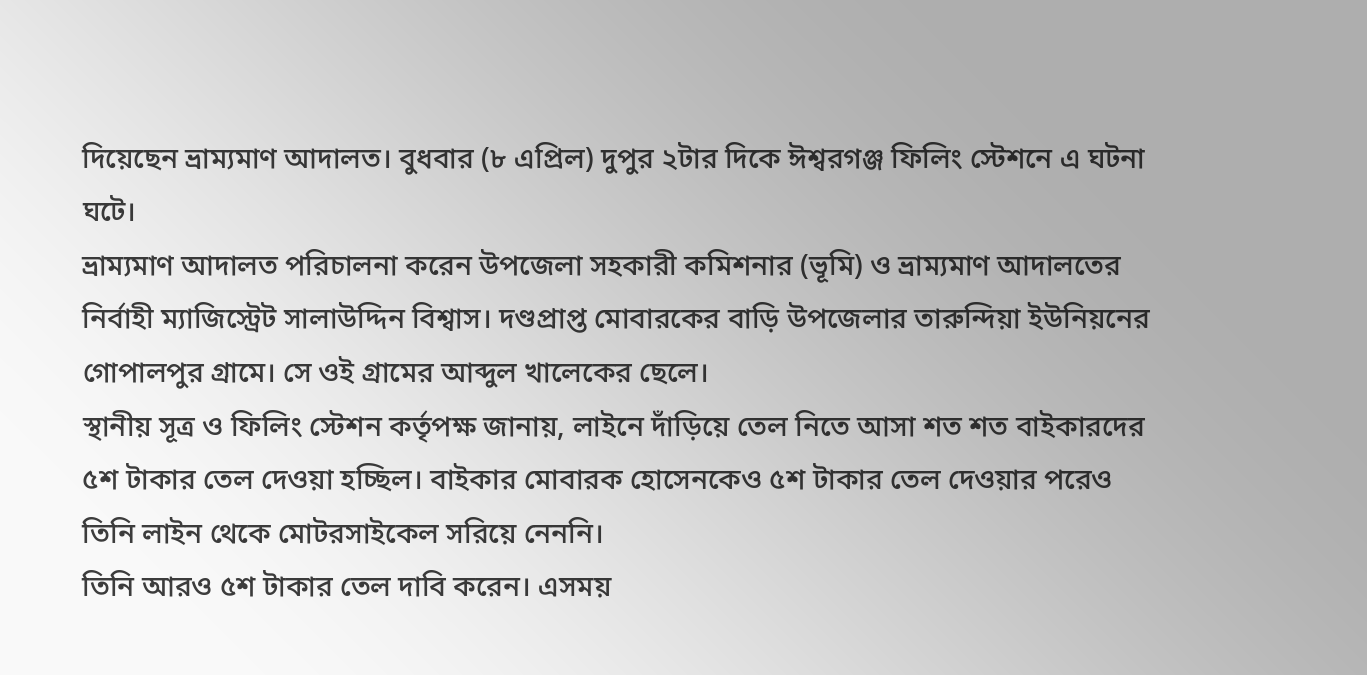দিয়েছেন ভ্রাম্যমাণ আদালত। বুধবার (৮ এপ্রিল) দুপুর ২টার দিকে ঈশ্বরগঞ্জ ফিলিং স্টেশনে এ ঘটনা ঘটে।
ভ্রাম্যমাণ আদালত পরিচালনা করেন উপজেলা সহকারী কমিশনার (ভূমি) ও ভ্রাম্যমাণ আদালতের নির্বাহী ম্যাজিস্ট্রেট সালাউদ্দিন বিশ্বাস। দণ্ডপ্রাপ্ত মোবারকের বাড়ি উপজেলার তারুন্দিয়া ইউনিয়নের গোপালপুর গ্রামে। সে ওই গ্রামের আব্দুল খালেকের ছেলে।
স্থানীয় সূত্র ও ফিলিং স্টেশন কর্তৃপক্ষ জানায়, লাইনে দাঁড়িয়ে তেল নিতে আসা শত শত বাইকারদের ৫শ টাকার তেল দেওয়া হচ্ছিল। বাইকার মোবারক হোসেনকেও ৫শ টাকার তেল দেওয়ার পরেও তিনি লাইন থেকে মোটরসাইকেল সরিয়ে নেননি।
তিনি আরও ৫শ টাকার তেল দাবি করেন। এসময়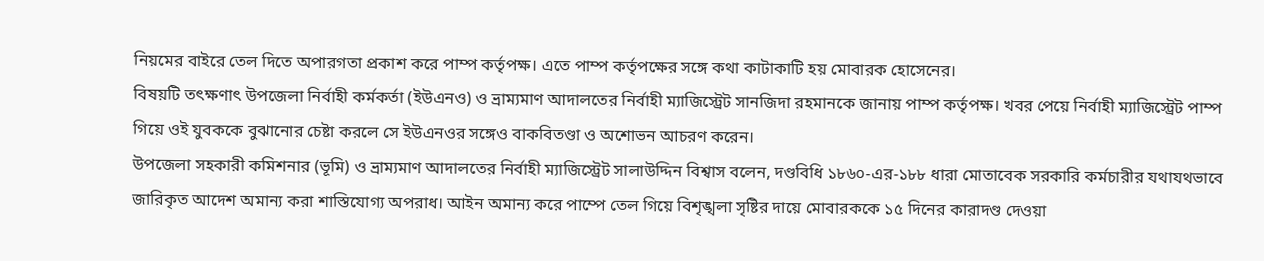নিয়মের বাইরে তেল দিতে অপারগতা প্রকাশ করে পাম্প কর্তৃপক্ষ। এতে পাম্প কর্তৃপক্ষের সঙ্গে কথা কাটাকাটি হয় মোবারক হোসেনের।
বিষয়টি তৎক্ষণাৎ উপজেলা নির্বাহী কর্মকর্তা (ইউএনও) ও ভ্রাম্যমাণ আদালতের নির্বাহী ম্যাজিস্ট্রেট সানজিদা রহমানকে জানায় পাম্প কর্তৃপক্ষ। খবর পেয়ে নির্বাহী ম্যাজিস্ট্রেট পাম্প গিয়ে ওই যুবককে বুঝানোর চেষ্টা করলে সে ইউএনওর সঙ্গেও বাকবিতণ্ডা ও অশোভন আচরণ করেন।
উপজেলা সহকারী কমিশনার (ভূমি) ও ভ্রাম্যমাণ আদালতের নির্বাহী ম্যাজিস্ট্রেট সালাউদ্দিন বিশ্বাস বলেন, দণ্ডবিধি ১৮৬০-এর-১৮৮ ধারা মোতাবেক সরকারি কর্মচারীর যথাযথভাবে জারিকৃত আদেশ অমান্য করা শাস্তিযোগ্য অপরাধ। আইন অমান্য করে পাম্পে তেল গিয়ে বিশৃঙ্খলা সৃষ্টির দায়ে মোবারককে ১৫ দিনের কারাদণ্ড দেওয়া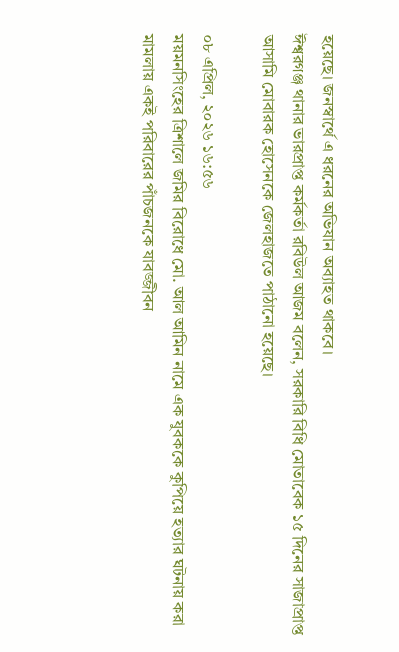হয়েছে। জনস্বার্থে এ ধরনের অভিযান অব্যাহত থাকবে।
ঈশ্বরগঞ্জ থানার ভারপ্রাপ্ত কর্মকর্তা রবিউল আজম বলেন, সরকারি বিধি মোতাবেক ১৫ দিনের সাজাপ্রাপ্ত আসামি মোবারক হোসেনকে জেলহাজতে পাঠানো হয়েছে।

০৮ এপ্রিল, ২০২৬ ১৬:৫৬
ময়মনসিংহের ত্রিশালে জমির বিরোধে মো. আল আমিন নামে এক যুবককে কুপিয়ে হত্যার ঘটনায় করা মামলায় একই পরিবারের পাঁচজনকে যাবজ্জীবন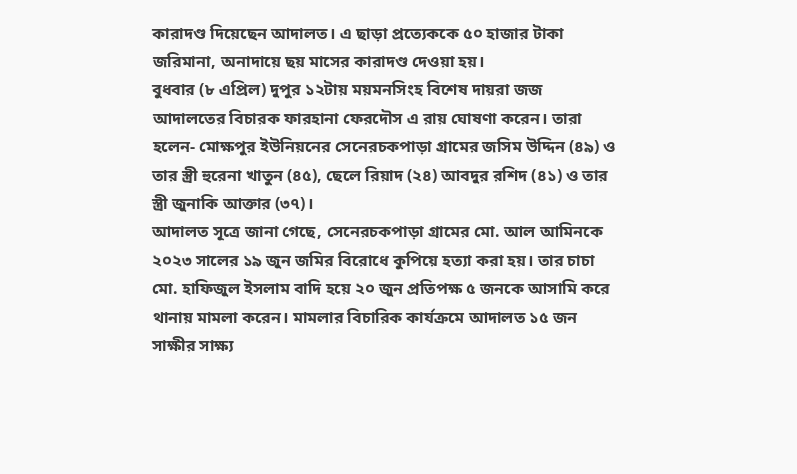কারাদণ্ড দিয়েছেন আদালত। এ ছাড়া প্রত্যেককে ৫০ হাজার টাকা জরিমানা, অনাদায়ে ছয় মাসের কারাদণ্ড দেওয়া হয়।
বুধবার (৮ এপ্রিল) দুপুর ১২টায় ময়মনসিংহ বিশেষ দায়রা জজ আদালতের বিচারক ফারহানা ফেরদৌস এ রায় ঘোষণা করেন। তারা হলেন- মোক্ষপুর ইউনিয়নের সেনেরচকপাড়া গ্রামের জসিম উদ্দিন (৪৯) ও তার স্ত্রী হুরেনা খাতুন (৪৫), ছেলে রিয়াদ (২৪) আবদুর রশিদ (৪১) ও তার স্ত্রী জুনাকি আক্তার (৩৭)।
আদালত সূত্রে জানা গেছে, সেনেরচকপাড়া গ্রামের মো. আল আমিনকে ২০২৩ সালের ১৯ জুন জমির বিরোধে কুপিয়ে হত্যা করা হয়। তার চাচা মো. হাফিজুল ইসলাম বাদি হয়ে ২০ জুন প্রতিপক্ষ ৫ জনকে আসামি করে থানায় মামলা করেন। মামলার বিচারিক কার্যক্রমে আদালত ১৫ জন সাক্ষীর সাক্ষ্য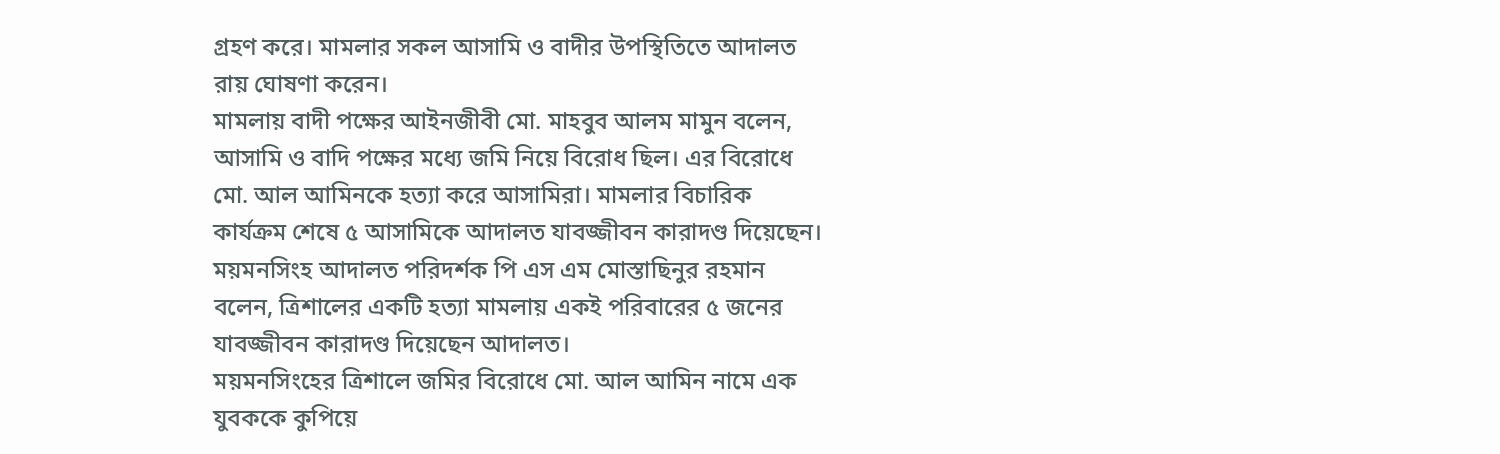গ্রহণ করে। মামলার সকল আসামি ও বাদীর উপস্থিতিতে আদালত রায় ঘোষণা করেন।
মামলায় বাদী পক্ষের আইনজীবী মো. মাহবুব আলম মামুন বলেন, আসামি ও বাদি পক্ষের মধ্যে জমি নিয়ে বিরোধ ছিল। এর বিরোধে মো. আল আমিনকে হত্যা করে আসামিরা। মামলার বিচারিক কার্যক্রম শেষে ৫ আসামিকে আদালত যাবজ্জীবন কারাদণ্ড দিয়েছেন।
ময়মনসিংহ আদালত পরিদর্শক পি এস এম মোস্তাছিনুর রহমান বলেন, ত্রিশালের একটি হত্যা মামলায় একই পরিবারের ৫ জনের যাবজ্জীবন কারাদণ্ড দিয়েছেন আদালত।
ময়মনসিংহের ত্রিশালে জমির বিরোধে মো. আল আমিন নামে এক যুবককে কুপিয়ে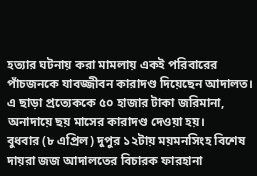হত্যার ঘটনায় করা মামলায় একই পরিবারের পাঁচজনকে যাবজ্জীবন কারাদণ্ড দিয়েছেন আদালত। এ ছাড়া প্রত্যেককে ৫০ হাজার টাকা জরিমানা, অনাদায়ে ছয় মাসের কারাদণ্ড দেওয়া হয়।
বুধবার (৮ এপ্রিল) দুপুর ১২টায় ময়মনসিংহ বিশেষ দায়রা জজ আদালতের বিচারক ফারহানা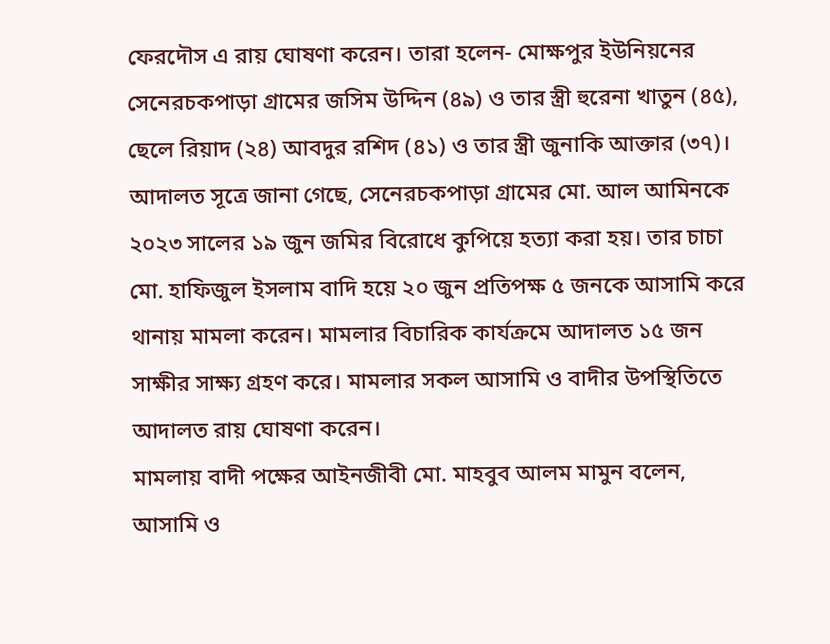ফেরদৌস এ রায় ঘোষণা করেন। তারা হলেন- মোক্ষপুর ইউনিয়নের সেনেরচকপাড়া গ্রামের জসিম উদ্দিন (৪৯) ও তার স্ত্রী হুরেনা খাতুন (৪৫), ছেলে রিয়াদ (২৪) আবদুর রশিদ (৪১) ও তার স্ত্রী জুনাকি আক্তার (৩৭)।
আদালত সূত্রে জানা গেছে, সেনেরচকপাড়া গ্রামের মো. আল আমিনকে ২০২৩ সালের ১৯ জুন জমির বিরোধে কুপিয়ে হত্যা করা হয়। তার চাচা মো. হাফিজুল ইসলাম বাদি হয়ে ২০ জুন প্রতিপক্ষ ৫ জনকে আসামি করে থানায় মামলা করেন। মামলার বিচারিক কার্যক্রমে আদালত ১৫ জন সাক্ষীর সাক্ষ্য গ্রহণ করে। মামলার সকল আসামি ও বাদীর উপস্থিতিতে আদালত রায় ঘোষণা করেন।
মামলায় বাদী পক্ষের আইনজীবী মো. মাহবুব আলম মামুন বলেন, আসামি ও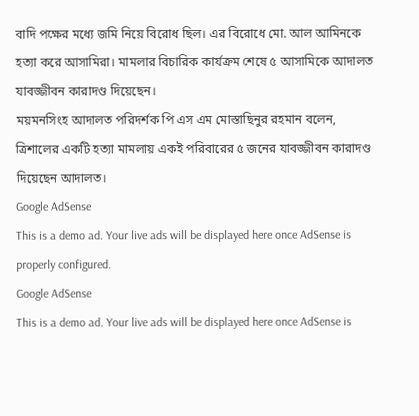বাদি পক্ষের মধ্যে জমি নিয়ে বিরোধ ছিল। এর বিরোধে মো. আল আমিনকে হত্যা করে আসামিরা। মামলার বিচারিক কার্যক্রম শেষে ৫ আসামিকে আদালত যাবজ্জীবন কারাদণ্ড দিয়েছেন।
ময়মনসিংহ আদালত পরিদর্শক পি এস এম মোস্তাছিনুর রহমান বলেন, ত্রিশালের একটি হত্যা মামলায় একই পরিবারের ৫ জনের যাবজ্জীবন কারাদণ্ড দিয়েছেন আদালত।
Google AdSense
This is a demo ad. Your live ads will be displayed here once AdSense is properly configured.
Google AdSense
This is a demo ad. Your live ads will be displayed here once AdSense is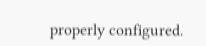properly configured.